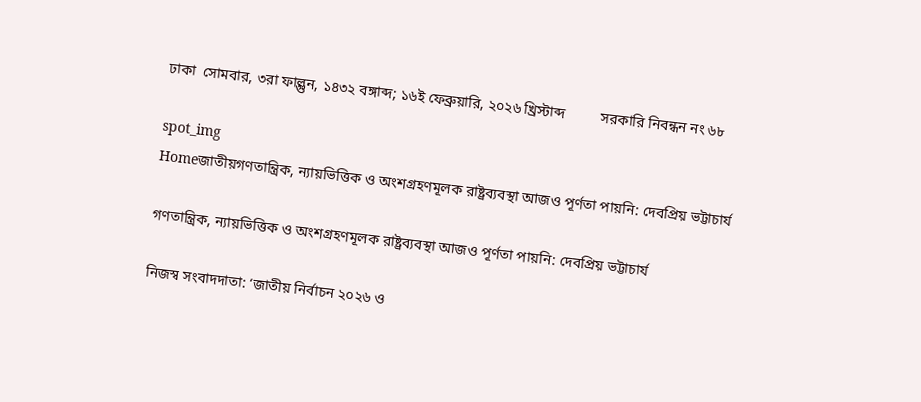ঢাকা  সোমবার, ৩রা ফাল্গুন, ১৪৩২ বঙ্গাব্দ; ১৬ই ফেব্রুয়ারি, ২০২৬ খ্রিস্টাব্দ          সরকারি নিবন্ধন নং ৬৮

spot_img
Homeজাতীয়গণতান্ত্রিক, ন্যায়ভিত্তিক ও অংশগ্রহণমূলক রাষ্ট্রব্যবস্থা আজও পূর্ণতা পায়নি: দেবপ্রিয় ভট্টাচার্য

গণতান্ত্রিক, ন্যায়ভিত্তিক ও অংশগ্রহণমূলক রাষ্ট্রব্যবস্থা আজও পূর্ণতা পায়নি: দেবপ্রিয় ভট্টাচার্য

নিজস্ব সংবাদদাতা: ‘জাতীয় নির্বাচন ২০২৬ ও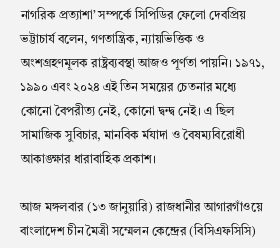নাগরিক প্রত্যাশা’ সম্পর্কে সিপিডির ফেলো দেবপ্রিয় ভট্টাচার্য বলেন, গণতান্ত্রিক, ন্যায়ভিত্তিক ও অংশগ্রহণমূলক রাষ্ট্রব্যবস্থা আজও পূর্ণতা পায়নি। ১৯৭১, ১৯৯০ এবং ২০২৪ এই তিন সময়ের চেতনার মধ্যে কোনো বৈপরীত্য নেই, কোনো দ্বন্দ্ব নেই। এ ছিল সামাজিক সুবিচার, মানবিক র্মযাদা ও বৈষম্যবিরোধী আকাঙ্ক্ষার ধারাবাহিক প্রকাশ।

আজ মঙ্গলবার (১৩ জানুয়ারি) রাজধানীর আগারগাঁওয়ে বাংলাদেশ চীন মৈত্রী সম্মেলন কেন্দ্রের (বিসিএফসিসি)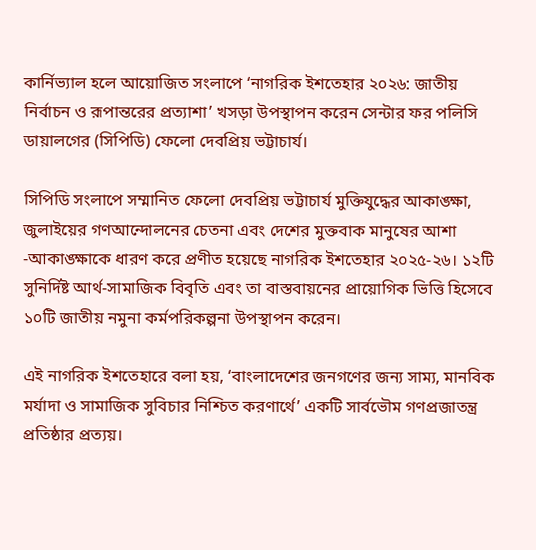কার্নিভ্যাল হলে আয়োজিত সংলাপে ‘নাগরিক ইশতেহার ২০২৬: জাতীয় নির্বাচন ও রূপান্তরের প্রত্যাশা’ খসড়া উপস্থাপন করেন সেন্টার ফর পলিসি ডায়ালগের (সিপিডি) ফেলো দেবপ্রিয় ভট্টাচার্য।

সিপিডি সংলাপে সম্মানিত ফেলো দেবপ্রিয় ভট্টাচার্য মুক্তিযুদ্ধের আকাঙ্ক্ষা, জুলাইয়ের গণআন্দোলনের চেতনা এবং দেশের মুক্তবাক মানুষের আশা -আকাঙ্ক্ষাকে ধারণ করে প্রণীত হয়েছে নাগরিক ইশতেহার ২০২৫-২৬। ১২টি সুনির্দিষ্ট আর্থ-সামাজিক বিবৃতি এবং তা বাস্তবায়নের প্রায়োগিক ভিত্তি হিসেবে ১০টি জাতীয় নমুনা কর্মপরিকল্পনা উপস্থাপন করেন।

এই নাগরিক ইশতেহারে বলা হয়, ‘বাংলাদেশের জনগণের জন্য সাম্য, মানবিক মর্যাদা ও সামাজিক সুবিচার নিশ্চিত করণার্থে’ একটি সার্বভৌম গণপ্রজাতন্ত্র প্রতিষ্ঠার প্রত্যয়।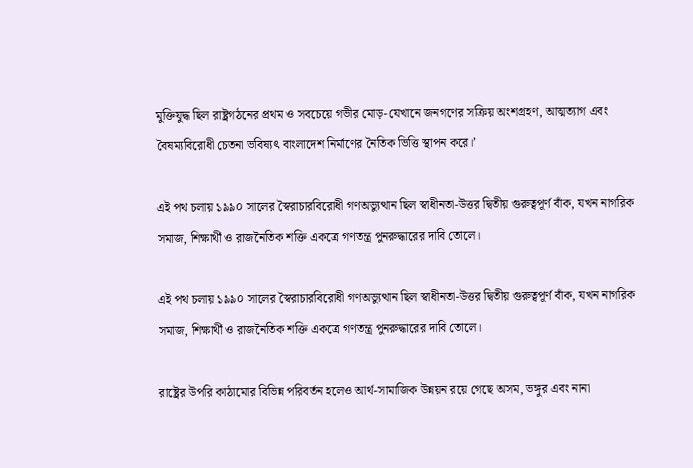মুক্তিযুদ্ধ ছিল রাষ্ট্রগঠনের প্রথম ও সবচেয়ে গভীর মোড়-যেখানে জনগণের সক্রিয় অংশগ্রহণ, আত্মত্যাগ এবং বৈষম্যবিরোধী চেতনা ভবিষ্যৎ বাংলাদেশ নির্মাণের নৈতিক ভিত্তি স্থাপন করে।’

এই পথ চলায় ১৯৯০ সালের স্বৈরাচারবিরোধী গণঅভ্যুত্থান ছিল স্বাধীনতা-উত্তর দ্বিতীয় গুরুত্বপূর্ণ বাঁক, যখন নাগরিক সমাজ, শিক্ষার্থী ও রাজনৈতিক শক্তি একত্রে গণতন্ত্র পুনরুদ্ধারের দাবি তোলে।

এই পথ চলায় ১৯৯০ সালের স্বৈরাচারবিরোধী গণঅভ্যুত্থান ছিল স্বাধীনতা-উত্তর দ্বিতীয় গুরুত্বপূর্ণ বাঁক, যখন নাগরিক সমাজ, শিক্ষার্থী ও রাজনৈতিক শক্তি একত্রে গণতন্ত্র পুনরুদ্ধারের দাবি তোলে।

রাষ্ট্রের উপরি কাঠামোর বিভিন্ন পরিবর্তন হলেও আর্থ-সামাজিক উন্নয়ন রয়ে গেছে অসম, ভঙ্গুর এবং নানা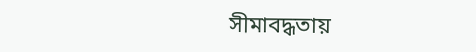সীমাবদ্ধতায়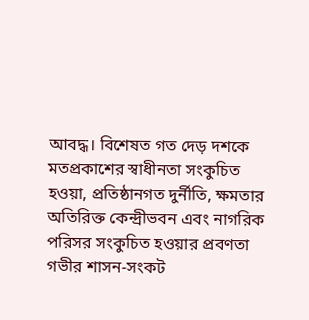আবদ্ধ। বিশেষত গত দেড় দশকে মতপ্রকাশের স্বাধীনতা সংকুচিত হওয়া, প্রতিষ্ঠানগত দুর্নীতি, ক্ষমতার অতিরিক্ত কেন্দ্রীভবন এবং নাগরিক পরিসর সংকুচিত হওয়ার প্রবণতা গভীর শাসন-সংকট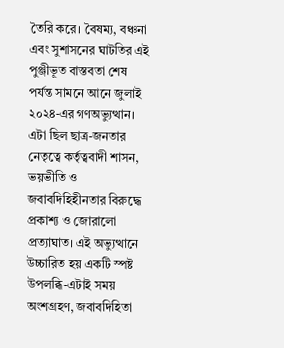তৈরি করে। বৈষম্য, বঞ্চনা এবং সুশাসনের ঘাটতির এই পুঞ্জীভূত বাস্তবতা শেষ পর্যন্ত সামনে আনে জুলাই ২০২৪-এর গণঅভ্যুত্থান। এটা ছিল ছাত্র-জনতার নেতৃত্বে কর্তৃত্ববাদী শাসন, ভয়ভীতি ও জবাবদিহিহীনতার বিরুদ্ধে প্রকাশ্য ও জোরালো প্রত্যাঘাত। এই অভ্যুত্থানে উচ্চারিত হয় একটি স্পষ্ট উপলব্ধি-এটাই সময় অংশগ্রহণ, জবাবদিহিতা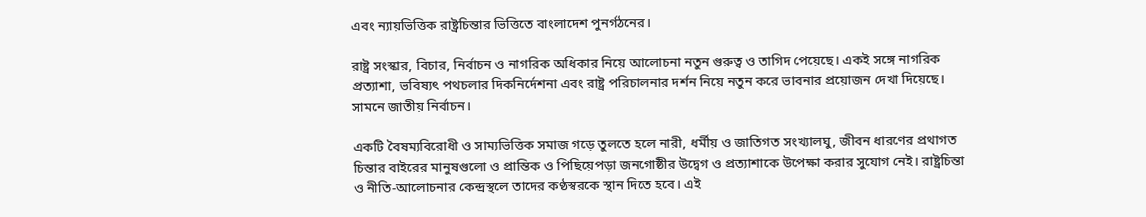এবং ন্যায়ভিত্তিক রাষ্ট্রচিন্তার ভিত্তিতে বাংলাদেশ পুনর্গঠনের।

রাষ্ট্র সংস্কার, বিচার, নির্বাচন ও নাগরিক অধিকার নিয়ে আলোচনা নতুন গুরুত্ব ও তাগিদ পেয়েছে। একই সঙ্গে নাগরিক প্রত্যাশা, ভবিষ্যৎ পথচলার দিকনির্দেশনা এবং রাষ্ট্র পরিচালনার দর্শন নিয়ে নতুন করে ভাবনার প্রয়োজন দেখা দিয়েছে। সামনে জাতীয় নির্বাচন।

একটি বৈষম্যবিরোধী ও সাম্যভিত্তিক সমাজ গড়ে তুলতে হলে নারী, ধর্মীয় ও জাতিগত সংখ্যালঘু, জীবন ধারণের প্রথাগত চিন্তার বাইরের মানুষগুলো ও প্রান্তিক ও পিছিয়েপড়া জনগোষ্ঠীর উদ্বেগ ও প্রত্যাশাকে উপেক্ষা করার সুযোগ নেই। রাষ্ট্রচিন্তা ও নীতি-আলোচনার কেন্দ্রস্থলে তাদের কণ্ঠস্বরকে স্থান দিতে হবে। এই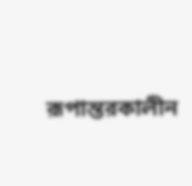রূপান্তরকালীন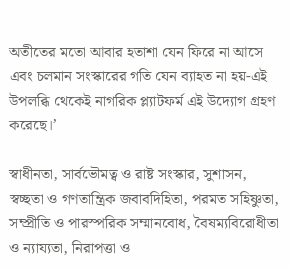অতীতের মতো আবার হতাশা যেন ফিরে না আসে এবং চলমান সংস্কারের গতি যেন ব্যাহত না হয়-এই উপলব্ধি থেকেই নাগরিক প্ল্যাটফর্ম এই উদ্যোগ গ্রহণ করেছে।’

স্বাধীনতা, সার্বভৌমত্ব ও রাষ্ট সংস্কার, সুশাসন, স্বচ্ছতা ও গণতান্ত্রিক জবাবদিহিতা, পরমত সহিষ্ণুতা, সম্প্রীতি ও পারস্পরিক সম্মানবোধ, বৈষম্যবিরোধীতা ও ন্যায্যতা, নিরাপত্তা ও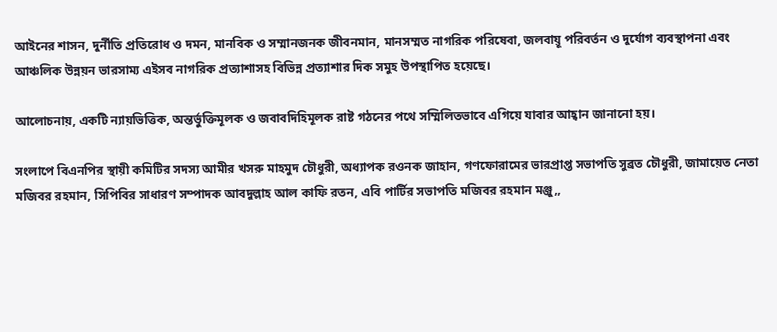আইনের শাসন, দুর্নীতি প্রতিরোধ ও দমন, মানবিক ও সম্মানজনক জীবনমান, মানসম্মত নাগরিক পরিষেবা, জলবায়ূ পরিবর্তন ও দুর্যোগ ব্যবস্থাপনা এবং আঞ্চলিক উন্নয়ন ভারসাম্য এইসব নাগরিক প্রত্যাশাসহ বিভিন্ন প্রত্যাশার দিক সমুহ উপস্থাপিত হয়েছে।

আলোচনায়, একটি ন্যায়ভিত্তিক, অন্তর্ভুক্তিমূলক ও জবাবদিহিমূলক রাষ্ট গঠনের পথে সম্মিলিতভাবে এগিয়ে যাবার আহ্বান জানানো হয়।

সংলাপে বিএনপির স্থায়ী কমিটির সদস্য আমীর খসরু মাহমুদ চৌধুরী, অধ্যাপক রওনক জাহান, গণফোরামের ভারপ্রাপ্ত সভাপতি সুব্রত চৌধুরী, জামায়েত নেতা মজিবর রহমান, সিপিবির সাধারণ সম্পাদক আবদুল্লাহ আল কাফি রতন, এবি পার্টির সভাপতি মজিবর রহমান মঞ্জু,,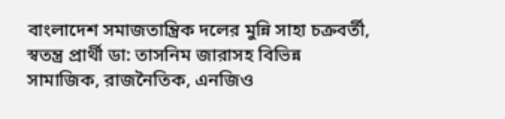বাংলাদেশ সমাজতান্ত্রিক দলের মুন্নি সাহা চক্রবর্তী, স্বতন্ত্র প্রার্থী ডা: তাসনিম জারাসহ বিভিন্ন সামাজিক, রাজনৈতিক, এনজিও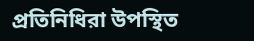প্রতিনিধিরা উপস্থিত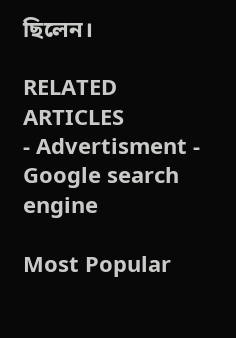ছিলেন।

RELATED ARTICLES
- Advertisment -
Google search engine

Most Popular